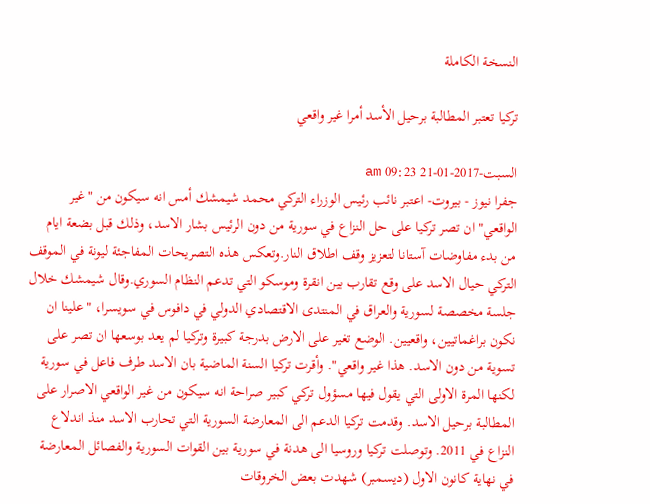النسخة الكاملة

تركيا تعتبر المطالبة برحيل الأسد أمرا غير واقعي

السبت-2017-01-21 09:23 am
جفرا نيوز - بيروت- اعتبر نائب رئيس الوزراء التركي محمد شيمشك أمس انه سيكون من "غير الواقعي" ان تصر تركيا على حل النزاع في سورية من دون الرئيس بشار الاسد، وذلك قبل بضعة ايام من بدء مفاوضات آستانا لتعزيز وقف اطلاق النار.وتعكس هذه التصريحات المفاجئة ليونة في الموقف التركي حيال الاسد على وقع تقارب بين انقرة وموسكو التي تدعم النظام السوري.وقال شيمشك خلال جلسة مخصصة لسورية والعراق في المنتدى الاقتصادي الدولي في دافوس في سويسرا، "علينا ان نكون براغماتيين، واقعيين. الوضع تغير على الارض بدرجة كبيرة وتركيا لم يعد بوسعها ان تصر على تسوية من دون الاسد. هذا غير واقعي". وأقرت تركيا السنة الماضية بان الاسد طرف فاعل في سورية لكنها المرة الاولى التي يقول فيها مسؤول تركي كبير صراحة انه سيكون من غير الواقعي الاصرار على المطالبة برحيل الاسد. وقدمت تركيا الدعم الى المعارضة السورية التي تحارب الاسد منذ اندلاع النزاع في 2011. وتوصلت تركيا وروسيا الى هدنة في سورية بين القوات السورية والفصائل المعارضة في نهاية كانون الاول (ديسمبر) شهدت بعض الخروقات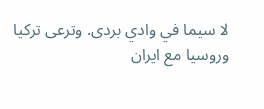لا سيما في وادي بردى. وترعى تركيا وروسيا مع ايران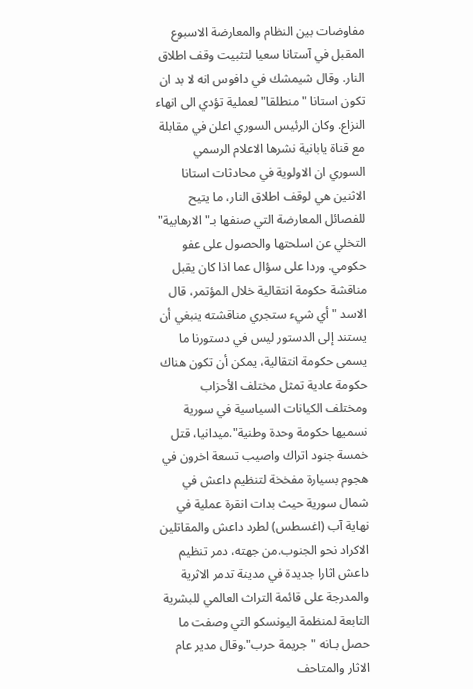مفاوضات بين النظام والمعارضة الاسبوع المقبل في آستانا سعيا لتثبيت وقف اطلاق النار. وقال شيمشك في دافوس انه لا بد ان تكون استانا "منطلقا" لعملية تؤدي الى انهاء النزاع. وكان الرئيس السوري اعلن في مقابلة مع قناة يابانية نشرها الاعلام الرسمي السوري ان الاولوية في محادثات استانا الاثنين هي لوقف اطلاق النار، ما يتيح للفصائل المعارضة التي صنفها بـ"الارهابية" التخلي عن اسلحتها والحصول على عفو حكومي. وردا على سؤال عما اذا كان يقبل مناقشة حكومة انتقالية خلال المؤتمر، قال الاسد "أي شيء ستجري مناقشته ينبغي أن يستند إلى الدستور ليس في دستورنا ما يسمى حكومة انتقالية، يمكن أن تكون هناك حكومة عادية تمثل مختلف الأحزاب ومختلف الكيانات السياسية في سورية نسميها حكومة وحدة وطنية".ميدانيا، قتل خمسة جنود اتراك واصيب تسعة اخرون في هجوم بسيارة مفخخة لتنظيم داعش في شمال سورية حيث بدات انقرة عملية في نهاية آب (اغسطس) لطرد داعش والمقاتلين الاكراد نحو الجنوب.من جهته، دمر تنظيم داعش اثارا جديدة في مدينة تدمر الاثرية والمدرجة على قائمة التراث العالمي للبشرية التابعة لمنظمة اليونسكو التي وصفت ما حصل بـانه "جريمة حرب".وقال مدير عام الاثار والمتاحف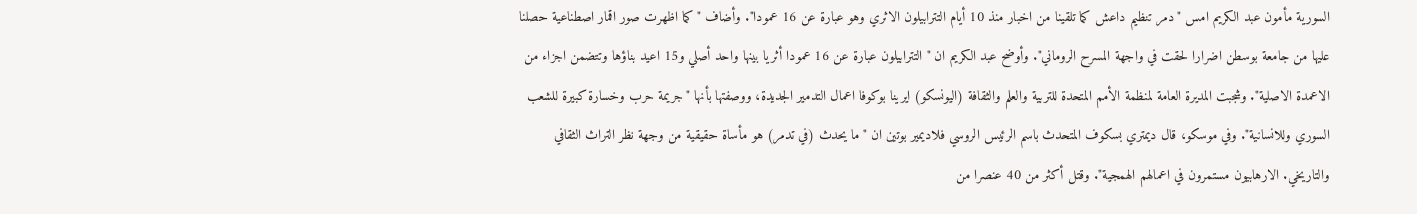السورية مأمون عبد الكريم امس "دمر تنظيم داعش كما تلقينا من اخبار منذ 10 أيام التترابيلون الاثري وهو عبارة عن 16 عمودا". وأضاف "كما اظهرت صور اقمار اصطناعية حصلنا عليها من جامعة بوسطن اضرارا لحقت في واجهة المسرح الروماني". وأوضح عبد الكريم ان "التترابيلون عبارة عن 16 عمودا أثريا بينها واحد أصلي و15 اعيد بناؤها وتتضمن اجزاء من الاعمدة الاصلية". وشجبت المديرة العامة لمنظمة الأمم المتحدة للتربية والعلم والثقافة (اليونسكو) ايرينا بوكوفا اعمال التدمير الجديدة، ووصفتها بأنها "جريمة حرب وخسارة كبيرة للشعب السوري وللانسانية". وفي موسكو، قال ديمتري بسكوف المتحدث باسم الرئيس الروسي فلاديمير بوتين ان "ما يحدث (في تدمر) هو مأساة حقيقية من وجهة نظر التراث الثقافي والتاريخي. الارهابيون مستمرون في اعمالهم الهمجية". وقتل أكثر من 40 عنصرا من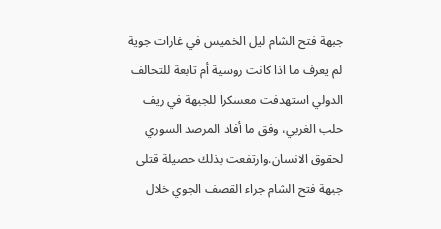جبهة فتح الشام ليل الخميس في غارات جوية لم يعرف ما اذا كانت روسية أم تابعة للتحالف الدولي استهدفت معسكرا للجبهة في ريف حلب الغربي، وفق ما أفاد المرصد السوري لحقوق الانسان.وارتفعت بذلك حصيلة قتلى جبهة فتح الشام جراء القصف الجوي خلال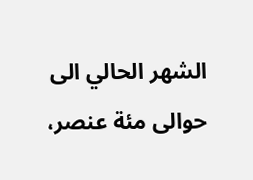الشهر الحالي الى حوالى مئة عنصر،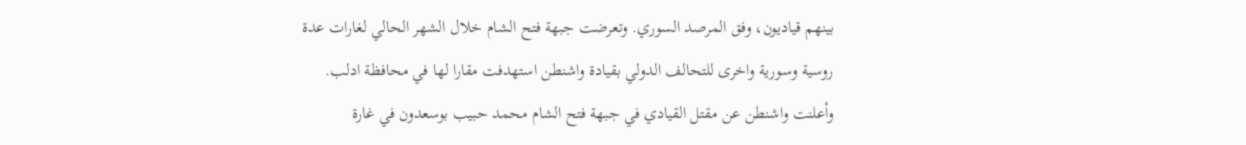بينهم قياديون، وفق المرصد السوري. وتعرضت جبهة فتح الشام خلال الشهر الحالي لغارات عدة روسية وسورية واخرى للتحالف الدولي بقيادة واشنطن استهدفت مقارا لها في محافظة ادلب. وأعلنت واشنطن عن مقتل القيادي في جبهة فتح الشام محمد حبيب بوسعدون في غارة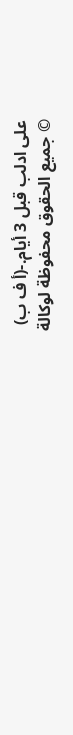على ادلب قبل 3 أيام.-(أ ف ب)
© جميع الحقوق محفوظة لوكالة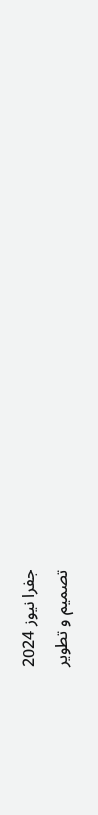جفرا نيوز 2024
تصميم و تطوير